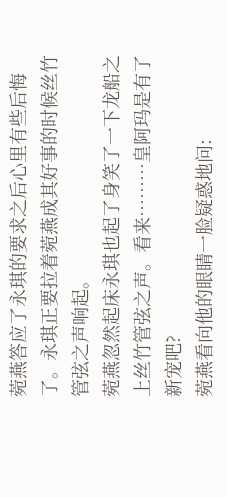菀燕答应了永琪的要求之后心里有些后悔了。永琪正要拉着菀燕成其好事的时候丝竹管弦之声响起。
菀燕忽然起床永琪也起了身笑了一下龙船之上丝竹管弦之声。看来………皇阿玛是有了新宠吧?
菀燕看向他的眼睛一脸疑惑地问: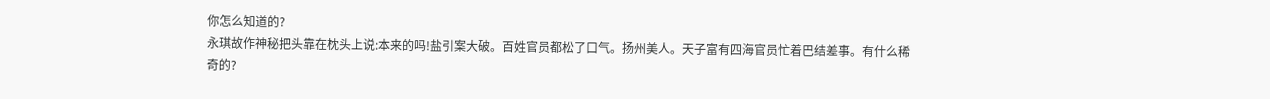你怎么知道的?
永琪故作神秘把头靠在枕头上说:本来的吗!盐引案大破。百姓官员都松了口气。扬州美人。天子富有四海官员忙着巴结差事。有什么稀奇的?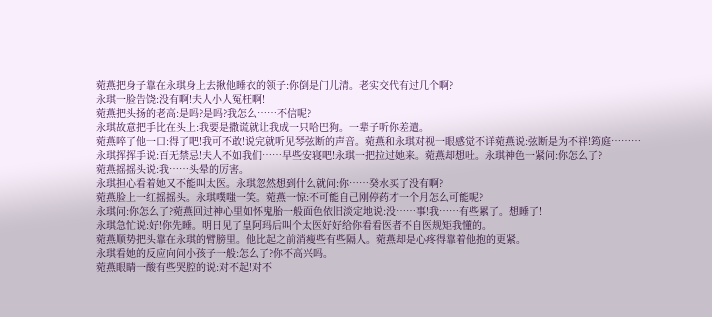菀燕把身子靠在永琪身上去揪他睡衣的领子:你倒是门儿清。老实交代有过几个啊?
永琪一脸告饶:没有啊!夫人小人冤枉啊!
菀燕把头扬的老高:是吗?是吗?我怎么……不信呢?
永琪故意把手比在头上:我要是撒谎就让我成一只哈巴狗。一辈子听你差遣。
菀燕啐了他一口:得了吧!我可不敢!说完就听见琴弦断的声音。菀燕和永琪对视一眼感觉不详菀燕说:弦断是为不祥!筠庭………
永琪挥挥手说:百无禁忌!夫人不如我们……早些安寝吧!永琪一把拉过她来。菀燕却想吐。永琪神色一紧问:你怎么了?
菀燕摇摇头说:我……头晕的厉害。
永琪担心看着她又不能叫太医。永琪忽然想到什么就问:你……癸水买了没有啊?
菀燕脸上一红摇摇头。永琪噗嗤一笑。菀燕一惊:不可能自己刚停药才一个月怎么可能呢?
永琪问:你怎么了?菀燕回过神心里如怀鬼胎一般面色依旧淡定地说:没……事!我……有些累了。想睡了!
永琪急忙说:好!你先睡。明日见了皇阿玛后叫个太医好好给你看看医者不自医规矩我懂的。
菀燕顺势把头靠在永琪的臂膀里。他比起之前消瘦些有些隔人。菀燕却是心疼得靠着他抱的更紧。
永琪看她的反应向问小孩子一般:怎么了?你不高兴吗。
菀燕眼睛一酸有些哭腔的说:对不起!对不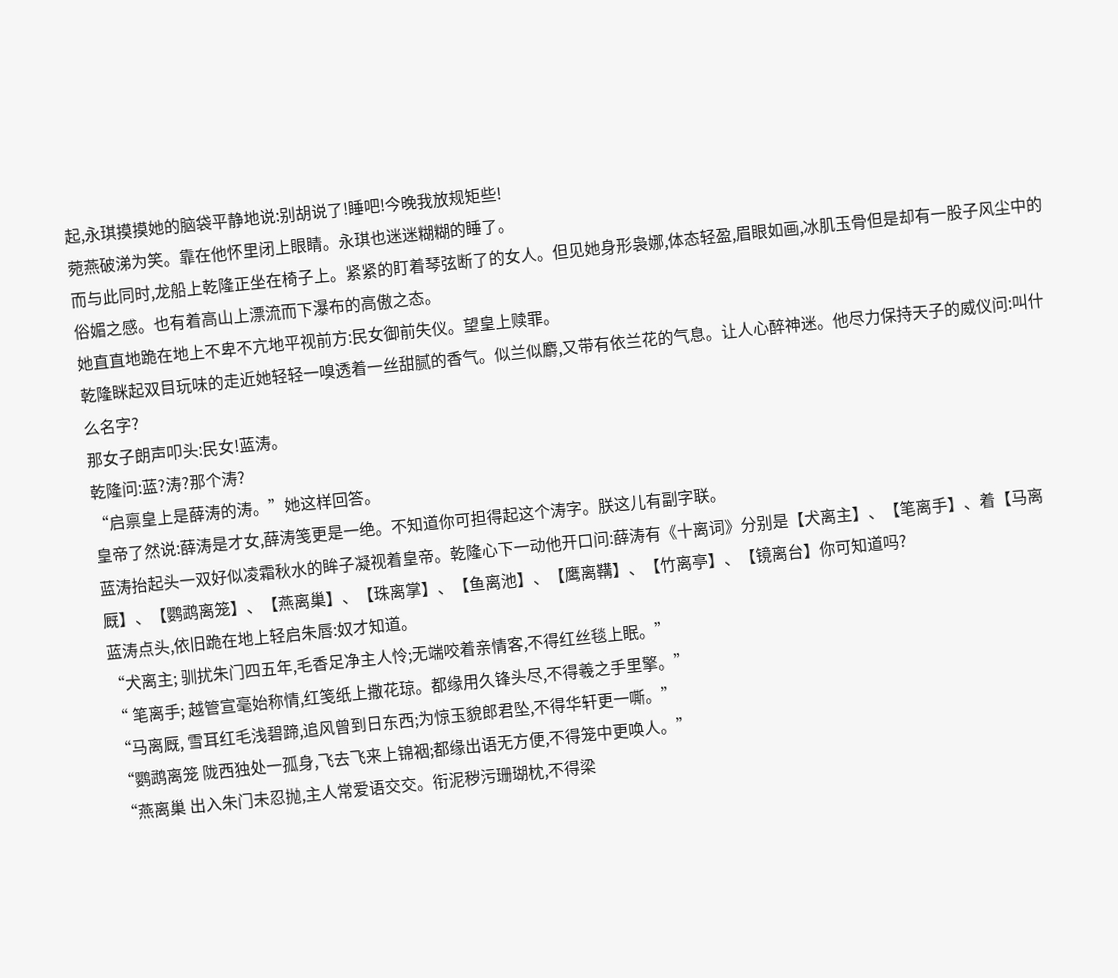起,永琪摸摸她的脑袋平静地说:别胡说了!睡吧!今晚我放规矩些!
菀燕破涕为笑。靠在他怀里闭上眼睛。永琪也迷迷糊糊的睡了。
而与此同时,龙船上乾隆正坐在椅子上。紧紧的盯着琴弦断了的女人。但见她身形袅娜,体态轻盈,眉眼如画,冰肌玉骨但是却有一股子风尘中的俗媚之感。也有着高山上漂流而下瀑布的高傲之态。
她直直地跪在地上不卑不亢地平视前方:民女御前失仪。望皇上赎罪。
乾隆眯起双目玩味的走近她轻轻一嗅透着一丝甜腻的香气。似兰似麝,又带有依兰花的气息。让人心醉神迷。他尽力保持天子的威仪问:叫什么名字?
那女子朗声叩头:民女!蓝涛。
乾隆问:蓝?涛?那个涛?
“启禀皇上是薛涛的涛。”她这样回答。
皇帝了然说:薛涛是才女,薛涛笺更是一绝。不知道你可担得起这个涛字。朕这儿有副字联。
蓝涛抬起头一双好似凌霜秋水的眸子凝视着皇帝。乾隆心下一动他开口问:薛涛有《十离词》分别是【犬离主】、【笔离手】、着【马离厩】、【鹦鹉离笼】、【燕离巢】、【珠离掌】、【鱼离池】、【鹰离鞲】、【竹离亭】、【镜离台】你可知道吗?
蓝涛点头,依旧跪在地上轻启朱唇:奴才知道。
“犬离主; 驯扰朱门四五年,毛香足净主人怜;无端咬着亲情客,不得红丝毯上眠。”
“ 笔离手; 越管宣毫始称情,红笺纸上撒花琼。都缘用久锋头尽,不得羲之手里擎。”
“马离厩, 雪耳红毛浅碧蹄,追风曾到日东西;为惊玉貌郎君坠,不得华轩更一嘶。”
“鹦鹉离笼 陇西独处一孤身,飞去飞来上锦裀;都缘出语无方便,不得笼中更唤人。”
“燕离巢 出入朱门未忍抛,主人常爱语交交。衔泥秽污珊瑚枕,不得梁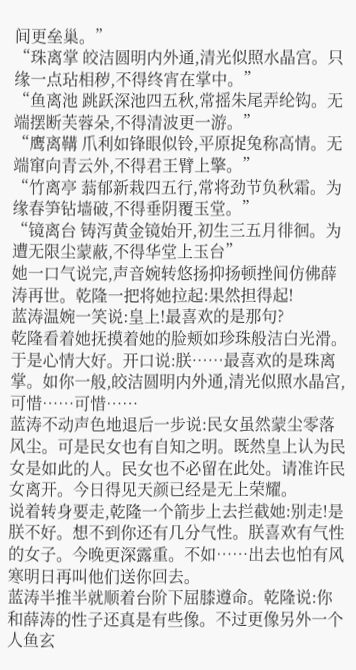间更垒巢。”
“珠离掌 皎洁圆明内外通,清光似照水晶宫。只缘一点玷相秽,不得终宵在掌中。”
“鱼离池 跳跃深池四五秋,常摇朱尾弄纶钩。无端摆断芙蓉朵,不得清波更一游。”
“鹰离鞲 爪利如锋眼似铃,平原捉兔称高情。无端窜向青云外,不得君王臂上擎。”
“竹离亭 蓊郁新栽四五行,常将劲节负秋霜。为缘春笋钻墙破,不得垂阴覆玉堂。”
“镜离台 铸泻黄金镜始开,初生三五月徘徊。为遭无限尘蒙蔽,不得华堂上玉台”
她一口气说完,声音婉转悠扬抑扬顿挫间仿佛薛涛再世。乾隆一把将她拉起:果然担得起!
蓝涛温婉一笑说:皇上!最喜欢的是那句?
乾隆看着她抚摸着她的脸颊如珍珠般洁白光滑。于是心情大好。开口说:朕……最喜欢的是珠离掌。如你一般,皎洁圆明内外通,清光似照水晶宫,可惜……可惜……
蓝涛不动声色地退后一步说:民女虽然蒙尘零落风尘。可是民女也有自知之明。既然皇上认为民女是如此的人。民女也不必留在此处。请准许民女离开。今日得见天颜已经是无上荣耀。
说着转身要走,乾隆一个箭步上去拦截她:别走!是朕不好。想不到你还有几分气性。朕喜欢有气性的女子。今晚更深露重。不如……出去也怕有风寒明日再叫他们送你回去。
蓝涛半推半就顺着台阶下屈膝遵命。乾隆说:你和薛涛的性子还真是有些像。不过更像另外一个人鱼玄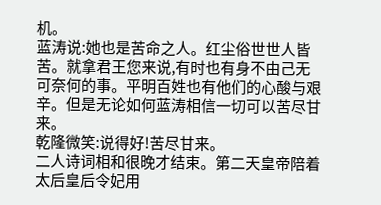机。
蓝涛说:她也是苦命之人。红尘俗世世人皆苦。就拿君王您来说,有时也有身不由己无可奈何的事。平明百姓也有他们的心酸与艰辛。但是无论如何蓝涛相信一切可以苦尽甘来。
乾隆微笑:说得好!苦尽甘来。
二人诗词相和很晚才结束。第二天皇帝陪着太后皇后令妃用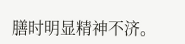膳时明显精神不济。